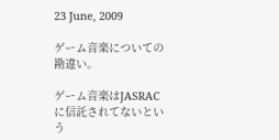23 June, 2009

ゲーム音楽についての勘違い。

ゲーム音楽はJASRACに信託されてないという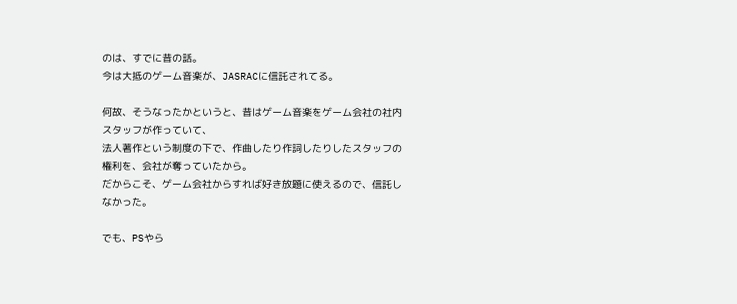のは、すでに昔の話。
今は大抵のゲーム音楽が、JASRACに信託されてる。

何故、そうなったかというと、昔はゲーム音楽をゲーム会社の社内スタッフが作っていて、
法人著作という制度の下で、作曲したり作詞したりしたスタッフの権利を、会社が奪っていたから。
だからこそ、ゲーム会社からすれば好き放題に使えるので、信託しなかった。

でも、PSやら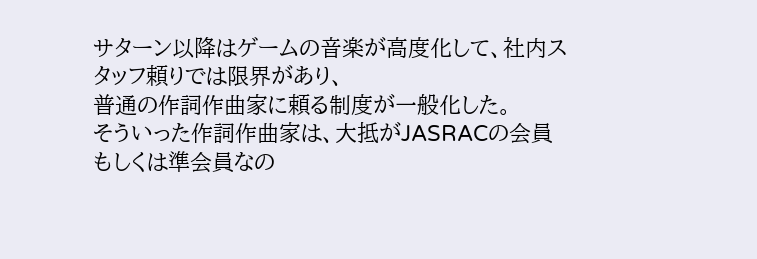サターン以降はゲームの音楽が高度化して、社内スタッフ頼りでは限界があり、
普通の作詞作曲家に頼る制度が一般化した。
そういった作詞作曲家は、大抵がJASRACの会員もしくは準会員なの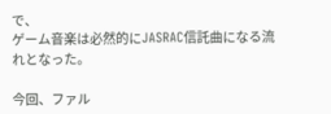で、
ゲーム音楽は必然的にJASRAC信託曲になる流れとなった。

今回、ファル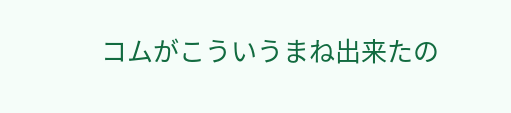コムがこういうまね出来たの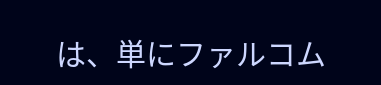は、単にファルコム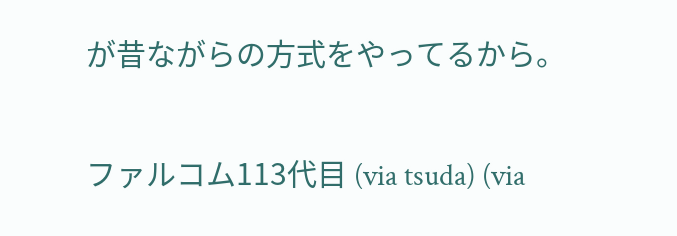が昔ながらの方式をやってるから。

ファルコム113代目 (via tsuda) (via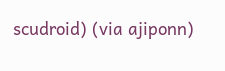scudroid) (via ajiponn)